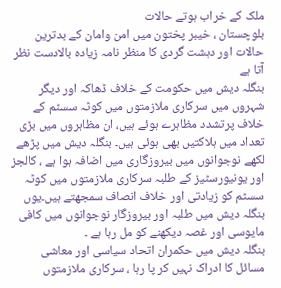ملک کے خراب ہوتے حالات
بلوچستان ، خیبر پختون میں امن وامان کے بدترین حالات اور دہشت گردی کا منظر نامہ زیادہ بالادست نظر آتا ہے
بنگلہ دیش میں حکومت کے خلاف ڈھاکہ اور دیگر شہروں میں سرکاری ملازمتوں میں کوٹہ سسٹم کے خلاف پرتشدد مظاہرے ہوئے ہیں، ان مظاہروں میں بڑی تعداد میں ہلاکتیں بھی ہوئی ہیں۔ بنگلہ دیش میں پڑھے لکھے نوجوانوں میں بیروزگاری میں اضافہ ہوا ہے ، کالجز اور یونیورسٹیز کے طلبہ سرکاری ملازمتوں میں کوٹہ سسٹم کو زیادتی اور خلاف انصاف سمجھتے ہیں۔یوں بنگلہ دیش میں طلبہ اور بیروزگار نوجوانوں میں کافی مایوسی اور غصہ دیکھنے کو مل رہا ہے ۔
بنگلہ دیش میں حکمران اتحاد سیاسی اور معاشی مسائل کا ادراک نہیں کر پا رہا ، سرکاری ملازمتوں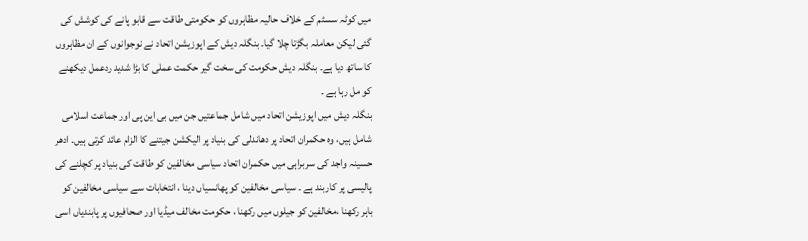میں کوٹہ سسٹم کے خلاف حالیہ مظاہروں کو حکومتی طاقت سے قابو پانے کی کوشش کی گئی لیکن معاملہ بگڑتا چلا گیا۔ بنگلہ دیش کے اپوزیشن اتحاد نے نوجوانوں کے ان مظاہروں کا ساتھ دیا ہے۔ بنگلہ دیش حکومت کی سخت گیر حکمت عملی کا بڑا شدید ردعمل دیکھنے کو مل رہا ہے ۔
بنگلہ دیش میں اپوزیشن اتحاد میں شامل جماعتیں جن میں بی این پی اور جماعت اسلامی شامل ہیں، وہ حکمران اتحاد پر دھاندلی کی بنیاد پر الیکشن جیتنے کا الزام عائد کرتی ہیں۔ ادھر حسینہ واجد کی سربراہی میں حکمران اتحاد سیاسی مخالفین کو طاقت کی بنیاد پر کچلنے کی پالیسی پر کاربند ہے ۔ سیاسی مخالفین کو پھانسیاں دینا ، انتخابات سے سیاسی مخالفین کو باہر رکھنا ،مخالفین کو جیلوں میں رکھنا ، حکومت مخالف میڈیا اور صحافیوں پر پابندیاں اسی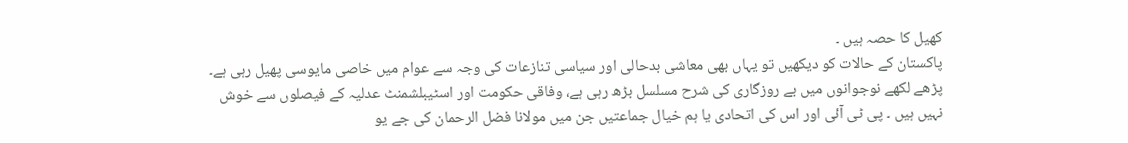کھیل کا حصہ ہیں ۔
پاکستان کے حالات کو دیکھیں تو یہاں بھی معاشی بدحالی اور سیاسی تنازعات کی وجہ سے عوام میں خاصی مایوسی پھیل رہی ہے۔ پڑھے لکھے نوجوانوں میں بے روزگاری کی شرح مسلسل بڑھ رہی ہے، وفاقی حکومت اور اسٹیبلشمنٹ عدلیہ کے فیصلوں سے خوش نہیں ہیں ۔ پی ٹی آئی اور اس کی اتحادی یا ہم خیال جماعتیں جن میں مولانا فضل الرحمان کی جے یو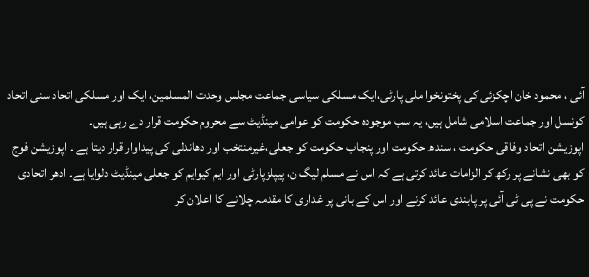آئی ، محمود خان اچکزئی کی پختونخوا ملی پارٹی،ایک مسلکی سیاسی جماعت مجلس وحدت المسلمین، ایک اور مسلکی اتحاد سنی اتحاد کونسل اور جماعت اسلامی شامل ہیں، یہ سب موجودہ حکومت کو عوامی مینڈیٹ سے محروم حکومت قرار دے رہی ہیں۔
اپوزیشن اتحاد وفاقی حکومت ، سندھ حکومت اور پنجاب حکومت کو جعلی،غیرمنتخب اور دھاندلی کی پیداوار قرار دیتا ہے ۔ اپوزیشن فوج کو بھی نشانے پر رکھ کر الزامات عائد کرتی ہے کہ اس نے مسلم لیگ ن، پیپلزپارٹی اور ایم کیوایم کو جعلی مینڈیٹ دلوایا ہے۔ ادھر اتحادی حکومت نے پی ٹی آئی پر پابندی عائد کرنے اور اس کے بانی پر غداری کا مقدمہ چلانے کا اعلان کر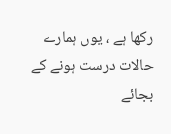رکھا ہے ، یوں ہمارے حالات درست ہونے کے بجائے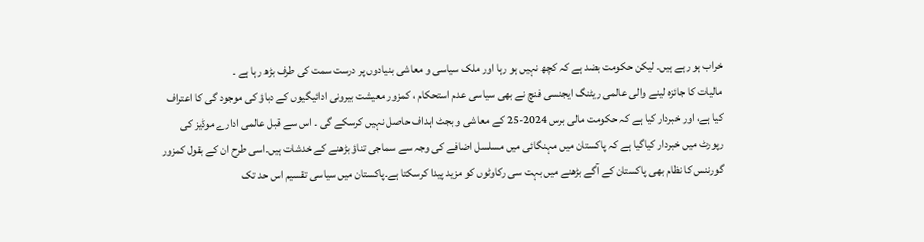خراب ہو رہے ہیں۔ لیکن حکومت بضد ہے کہ کچھ نہیں ہو رہا اور ملک سیاسی و معاشی بنیادوں پر درست سمت کی طرف بڑھ رہا ہے ۔
مالیات کا جائزہ لینے والی عالمی ریٹنگ ایجنسی فنچ نے بھی سیاسی عدم استحکام ، کمزور معیشت بیرونی ادائیگیوں کے دباؤ کی موجود گی کا اعتراف کیا ہے، اور خبردار کیا ہے کہ حکومت مالی برس 2024-25 کے معاشی و بجٹ اہداف حاصل نہیں کرسکے گی ۔ اس سے قبل عالمی ادارے موڈیز کی رپورٹ میں خبردار کیاگیا ہے کہ پاکستان میں مہنگائی میں مسلسل اضافے کی وجہ سے سماجی تناؤ بڑھنے کے خدشات ہیں۔اسی طرح ان کے بقول کمزور گورننس کا نظام بھی پاکستان کے آگے بڑھنے میں بہت سی رکاوٹوں کو مزید پیدا کرسکتا ہے۔پاکستان میں سیاسی تقسیم اس حد تک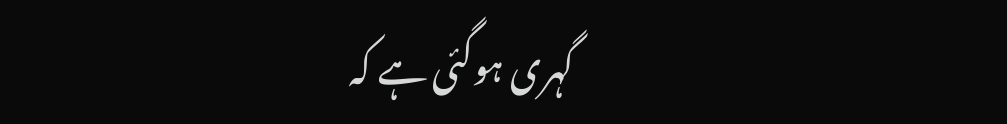گہری ہوگئی ہے کہ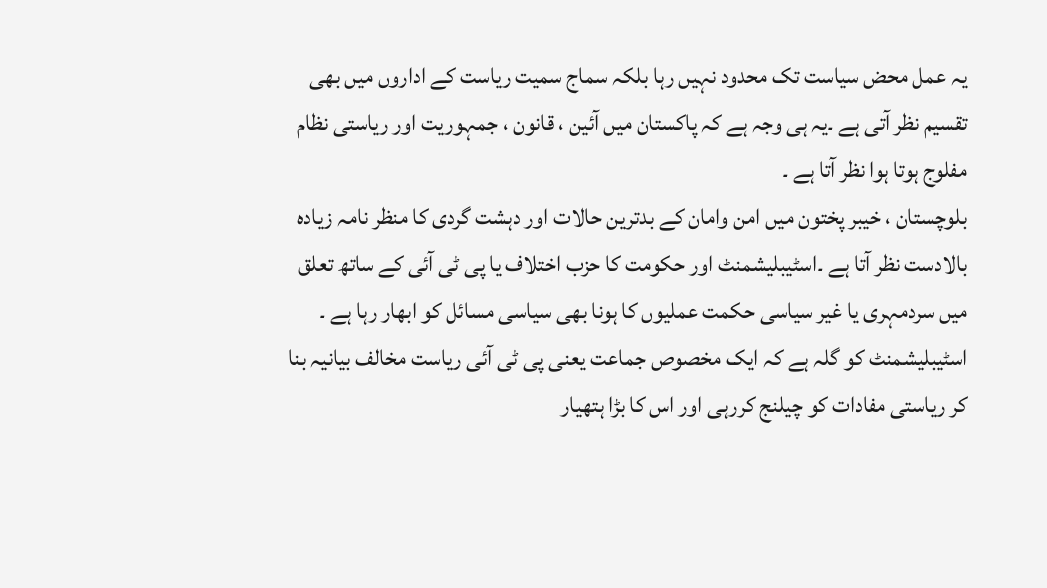یہ عمل محض سیاست تک محدود نہیں رہا بلکہ سماج سمیت ریاست کے اداروں میں بھی تقسیم نظر آتی ہے ۔یہ ہی وجہ ہے کہ پاکستان میں آئین ، قانون ، جمہوریت اور ریاستی نظام مفلوج ہوتا ہوا نظر آتا ہے ۔
بلوچستان ، خیبر پختون میں امن وامان کے بدترین حالات اور دہشت گردی کا منظر نامہ زیادہ بالادست نظر آتا ہے ۔اسٹیبلیشمنٹ اور حکومت کا حزب اختلاف یا پی ٹی آئی کے ساتھ تعلق میں سردمہری یا غیر سیاسی حکمت عملیوں کا ہونا بھی سیاسی مسائل کو ابھار رہا ہے ۔ اسٹیبلیشمنٹ کو گلہ ہے کہ ایک مخصوص جماعت یعنی پی ٹی آئی ریاست مخالف بیانیہ بنا کر ریاستی مفادات کو چیلنج کررہی اور اس کا بڑا ہتھیار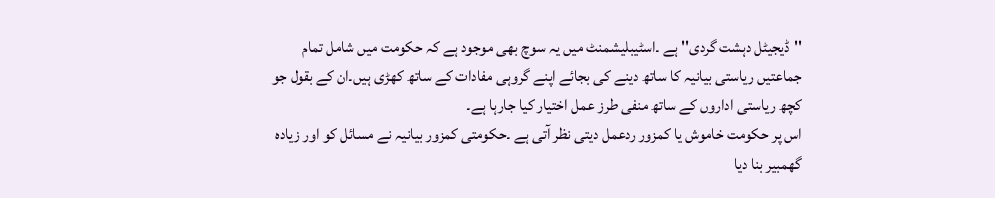''ڈیجیٹل دہشت گردی'' ہے ۔اسٹیبلیشمنٹ میں یہ سوچ بھی موجود ہے کہ حکومت میں شامل تمام جماعتیں ریاستی بیانیہ کا ساتھ دینے کی بجائے اپنے گروہی مفادات کے ساتھ کھڑی ہیں۔ان کے بقول جو کچھ ریاستی اداروں کے ساتھ منفی طرز عمل اختیار کیا جارہا ہے۔
اس پر حکومت خاموش یا کمزور ردعمل دیتی نظر آتی ہے ۔حکومتی کمزور بیانیہ نے مسائل کو اور زیادہ گھمبیر بنا دیا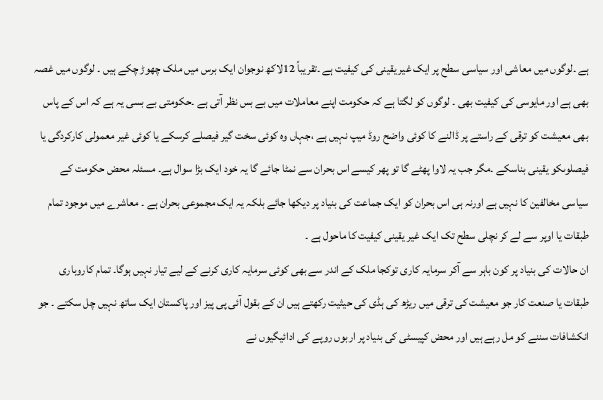ہے ۔لوگوں میں معاشی اور سیاسی سطح پر ایک غیر یقینی کی کیفیت ہے ۔تقریباً 12لاکھ نوجوان ایک برس میں ملک چھوڑ چکے ہیں ۔ لوگوں میں غصہ بھی ہے اور مایوسی کی کیفیت بھی ۔ لوگوں کو لگتا ہے کہ حکومت اپنے معاملات میں بے بس نظر آتی ہے ۔حکومتی بے بسی یہ ہے کہ اس کے پاس بھی معیشت کو ترقی کے راستے پر ڈالنے کا کوئی واضح روڈ میپ نہیں ہے ،جہاں وہ کوئی سخت گیر فیصلے کرسکے یا کوئی غیر معمولی کارکردگی یا فیصلوںکو یقینی بناسکے ۔مگر جب یہ لاوا پھٹے گا تو پھر کیسے اس بحران سے نمٹا جائے گا یہ خود ایک بڑا سوال ہے۔ مسئلہ محض حکومت کے سیاسی مخالفین کا نہیں ہے اورنہ ہی اس بحران کو ایک جماعت کی بنیاد پر دیکھا جائے بلکہ یہ ایک مجموعی بحران ہے ۔ معاشرے میں موجود تمام طبقات یا اوپر سے لے کر نچلی سطح تک ایک غیر یقینی کیفیت کا ماحول ہے ۔
ان حالات کی بنیاد پر کون باہر سے آکر سرمایہ کاری توکجا ملک کے اندر سے بھی کوئی سرمایہ کاری کرنے کے لیے تیار نہیں ہوگا۔ تمام کاروباری طبقات یا صنعت کار جو معیشت کی ترقی میں ریڑھ کی ہڈی کی حیثیت رکھتے ہیں ان کے بقول آئی پی پیز اور پاکستان ایک ساتھ نہیں چل سکتے ۔ جو انکشافات سننے کو مل رہے ہیں اور محض کپیسٹی کی بنیاد پر اربوں روپے کی ادائیگیوں نے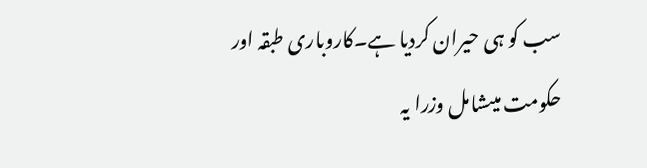سب کو ہی حیران کردیا ہے۔کاروباری طبقہ اور حکومت میںشامل وزرا یہ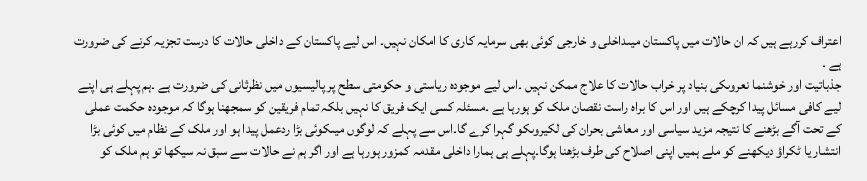اعتراف کررہے ہیں کہ ان حالات میں پاکستان میںداخلی و خارجی کوئی بھی سرمایہ کاری کا امکان نہیں۔ اس لیے پاکستان کے داخلی حالات کا درست تجزیہ کرنے کی ضرورت ہے ۔
جذباتیت اور خوشنما نعروںکی بنیاد پر خراب حالات کا علاج ممکن نہیں ۔اس لیے موجودہ ریاستی و حکومتی سطح پر پالیسیوں میں نظرثانی کی ضرورت ہے ۔ہم پہلے ہی اپنے لیے کافی مسائل پیدا کرچکے ہیں اور اس کا براہ راست نقصان ملک کو ہورہا ہے ۔مسئلہ کسی ایک فریق کا نہیں بلکہ تمام فریقین کو سمجھنا ہوگا کہ موجودہ حکمت عملی کے تحت آگے بڑھنے کا نتیجہ مزید سیاسی اور معاشی بحران کی لکیروںکو گہرا کرے گا۔اس سے پہلے کہ لوگوں میںکوئی بڑا ردعمل پیدا ہو اور ملک کے نظام میں کوئی بڑا انتشار یا ٹکراؤ دیکھنے کو ملے ہمیں اپنی اصلاح کی طرف بڑھنا ہوگا۔پہلے ہی ہمارا داخلی مقدمہ کمزور ہورہا ہے اور اگر ہم نے حالات سے سبق نہ سیکھا تو ہم ملک کو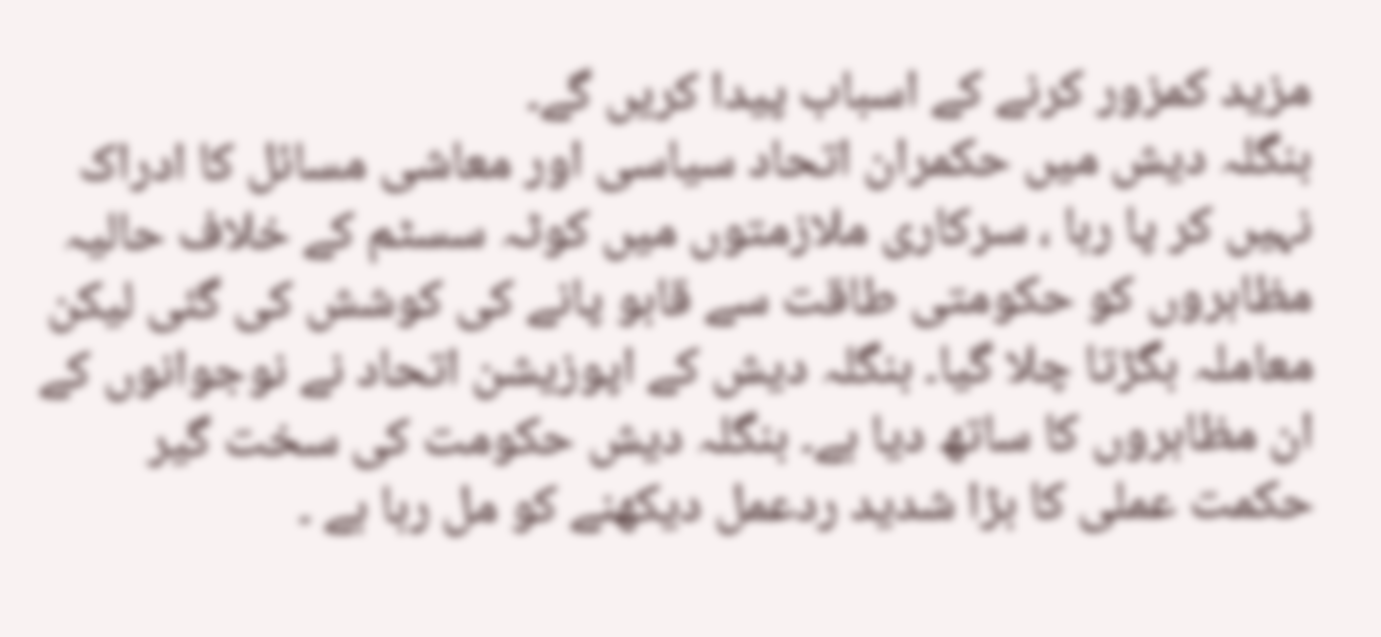مزید کمزور کرنے کے اسباب پیدا کریں گے۔
بنگلہ دیش میں حکمران اتحاد سیاسی اور معاشی مسائل کا ادراک نہیں کر پا رہا ، سرکاری ملازمتوں میں کوٹہ سسٹم کے خلاف حالیہ مظاہروں کو حکومتی طاقت سے قابو پانے کی کوشش کی گئی لیکن معاملہ بگڑتا چلا گیا۔ بنگلہ دیش کے اپوزیشن اتحاد نے نوجوانوں کے ان مظاہروں کا ساتھ دیا ہے۔ بنگلہ دیش حکومت کی سخت گیر حکمت عملی کا بڑا شدید ردعمل دیکھنے کو مل رہا ہے ۔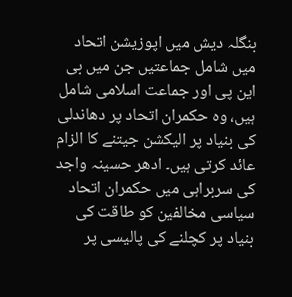بنگلہ دیش میں اپوزیشن اتحاد میں شامل جماعتیں جن میں بی این پی اور جماعت اسلامی شامل ہیں، وہ حکمران اتحاد پر دھاندلی کی بنیاد پر الیکشن جیتنے کا الزام عائد کرتی ہیں۔ ادھر حسینہ واجد کی سربراہی میں حکمران اتحاد سیاسی مخالفین کو طاقت کی بنیاد پر کچلنے کی پالیسی پر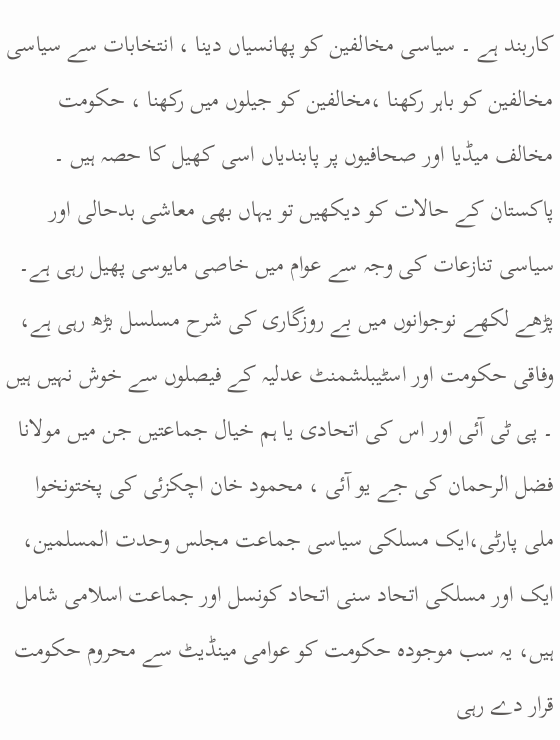کاربند ہے ۔ سیاسی مخالفین کو پھانسیاں دینا ، انتخابات سے سیاسی مخالفین کو باہر رکھنا ،مخالفین کو جیلوں میں رکھنا ، حکومت مخالف میڈیا اور صحافیوں پر پابندیاں اسی کھیل کا حصہ ہیں ۔
پاکستان کے حالات کو دیکھیں تو یہاں بھی معاشی بدحالی اور سیاسی تنازعات کی وجہ سے عوام میں خاصی مایوسی پھیل رہی ہے۔ پڑھے لکھے نوجوانوں میں بے روزگاری کی شرح مسلسل بڑھ رہی ہے، وفاقی حکومت اور اسٹیبلشمنٹ عدلیہ کے فیصلوں سے خوش نہیں ہیں ۔ پی ٹی آئی اور اس کی اتحادی یا ہم خیال جماعتیں جن میں مولانا فضل الرحمان کی جے یو آئی ، محمود خان اچکزئی کی پختونخوا ملی پارٹی،ایک مسلکی سیاسی جماعت مجلس وحدت المسلمین، ایک اور مسلکی اتحاد سنی اتحاد کونسل اور جماعت اسلامی شامل ہیں، یہ سب موجودہ حکومت کو عوامی مینڈیٹ سے محروم حکومت قرار دے رہی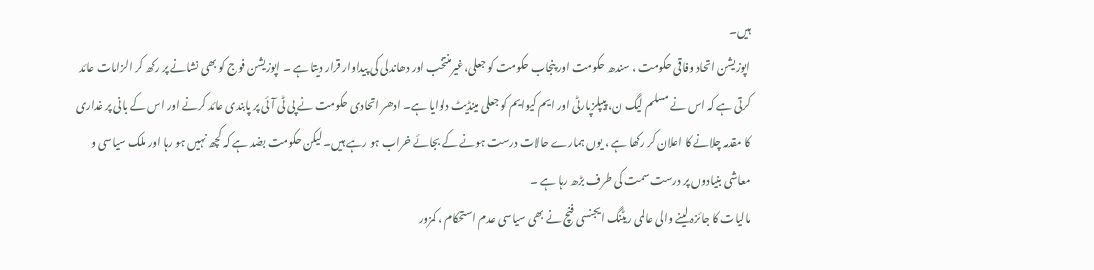ہیں۔
اپوزیشن اتحاد وفاقی حکومت ، سندھ حکومت اور پنجاب حکومت کو جعلی،غیرمنتخب اور دھاندلی کی پیداوار قرار دیتا ہے ۔ اپوزیشن فوج کو بھی نشانے پر رکھ کر الزامات عائد کرتی ہے کہ اس نے مسلم لیگ ن، پیپلزپارٹی اور ایم کیوایم کو جعلی مینڈیٹ دلوایا ہے۔ ادھر اتحادی حکومت نے پی ٹی آئی پر پابندی عائد کرنے اور اس کے بانی پر غداری کا مقدمہ چلانے کا اعلان کر رکھا ہے ، یوں ہمارے حالات درست ہونے کے بجائے خراب ہو رہے ہیں۔ لیکن حکومت بضد ہے کہ کچھ نہیں ہو رہا اور ملک سیاسی و معاشی بنیادوں پر درست سمت کی طرف بڑھ رہا ہے ۔
مالیات کا جائزہ لینے والی عالمی ریٹنگ ایجنسی فنچ نے بھی سیاسی عدم استحکام ، کمزور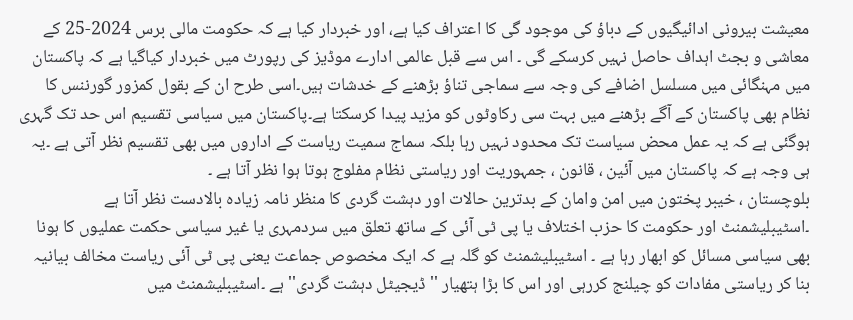معیشت بیرونی ادائیگیوں کے دباؤ کی موجود گی کا اعتراف کیا ہے، اور خبردار کیا ہے کہ حکومت مالی برس 2024-25 کے معاشی و بجٹ اہداف حاصل نہیں کرسکے گی ۔ اس سے قبل عالمی ادارے موڈیز کی رپورٹ میں خبردار کیاگیا ہے کہ پاکستان میں مہنگائی میں مسلسل اضافے کی وجہ سے سماجی تناؤ بڑھنے کے خدشات ہیں۔اسی طرح ان کے بقول کمزور گورننس کا نظام بھی پاکستان کے آگے بڑھنے میں بہت سی رکاوٹوں کو مزید پیدا کرسکتا ہے۔پاکستان میں سیاسی تقسیم اس حد تک گہری ہوگئی ہے کہ یہ عمل محض سیاست تک محدود نہیں رہا بلکہ سماج سمیت ریاست کے اداروں میں بھی تقسیم نظر آتی ہے ۔یہ ہی وجہ ہے کہ پاکستان میں آئین ، قانون ، جمہوریت اور ریاستی نظام مفلوج ہوتا ہوا نظر آتا ہے ۔
بلوچستان ، خیبر پختون میں امن وامان کے بدترین حالات اور دہشت گردی کا منظر نامہ زیادہ بالادست نظر آتا ہے ۔اسٹیبلیشمنٹ اور حکومت کا حزب اختلاف یا پی ٹی آئی کے ساتھ تعلق میں سردمہری یا غیر سیاسی حکمت عملیوں کا ہونا بھی سیاسی مسائل کو ابھار رہا ہے ۔ اسٹیبلیشمنٹ کو گلہ ہے کہ ایک مخصوص جماعت یعنی پی ٹی آئی ریاست مخالف بیانیہ بنا کر ریاستی مفادات کو چیلنج کررہی اور اس کا بڑا ہتھیار ''ڈیجیٹل دہشت گردی'' ہے ۔اسٹیبلیشمنٹ میں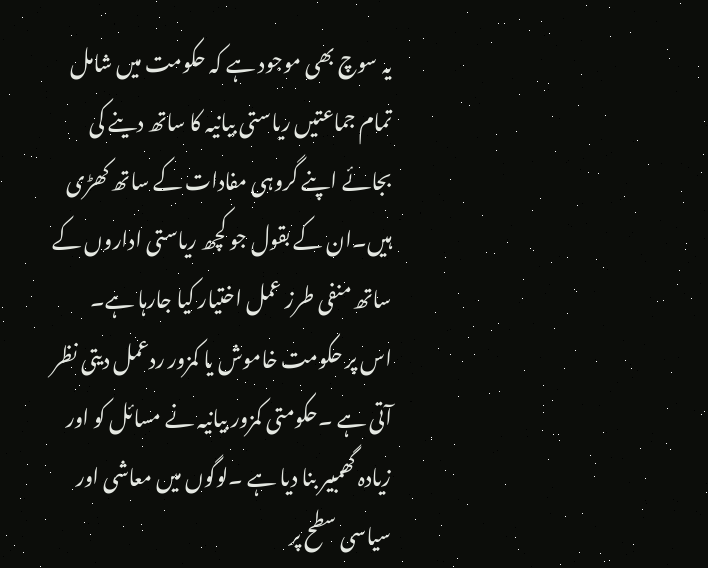یہ سوچ بھی موجود ہے کہ حکومت میں شامل تمام جماعتیں ریاستی بیانیہ کا ساتھ دینے کی بجائے اپنے گروہی مفادات کے ساتھ کھڑی ہیں۔ان کے بقول جو کچھ ریاستی اداروں کے ساتھ منفی طرز عمل اختیار کیا جارہا ہے۔
اس پر حکومت خاموش یا کمزور ردعمل دیتی نظر آتی ہے ۔حکومتی کمزور بیانیہ نے مسائل کو اور زیادہ گھمبیر بنا دیا ہے ۔لوگوں میں معاشی اور سیاسی سطح پر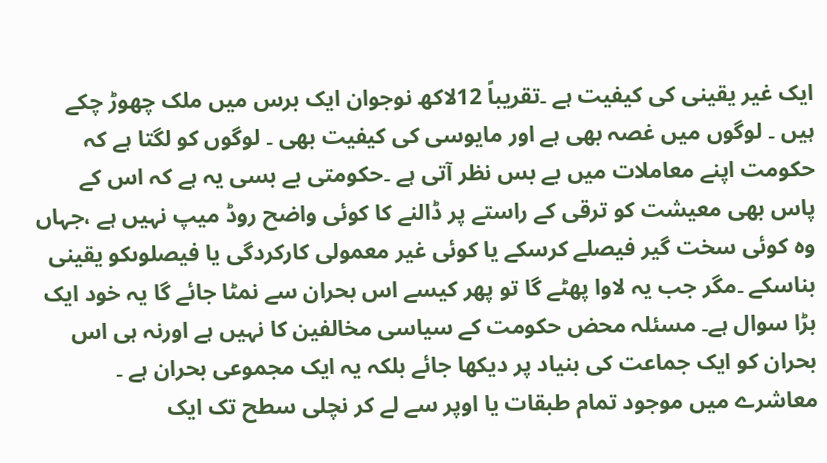ایک غیر یقینی کی کیفیت ہے ۔تقریباً 12لاکھ نوجوان ایک برس میں ملک چھوڑ چکے ہیں ۔ لوگوں میں غصہ بھی ہے اور مایوسی کی کیفیت بھی ۔ لوگوں کو لگتا ہے کہ حکومت اپنے معاملات میں بے بس نظر آتی ہے ۔حکومتی بے بسی یہ ہے کہ اس کے پاس بھی معیشت کو ترقی کے راستے پر ڈالنے کا کوئی واضح روڈ میپ نہیں ہے ،جہاں وہ کوئی سخت گیر فیصلے کرسکے یا کوئی غیر معمولی کارکردگی یا فیصلوںکو یقینی بناسکے ۔مگر جب یہ لاوا پھٹے گا تو پھر کیسے اس بحران سے نمٹا جائے گا یہ خود ایک بڑا سوال ہے۔ مسئلہ محض حکومت کے سیاسی مخالفین کا نہیں ہے اورنہ ہی اس بحران کو ایک جماعت کی بنیاد پر دیکھا جائے بلکہ یہ ایک مجموعی بحران ہے ۔ معاشرے میں موجود تمام طبقات یا اوپر سے لے کر نچلی سطح تک ایک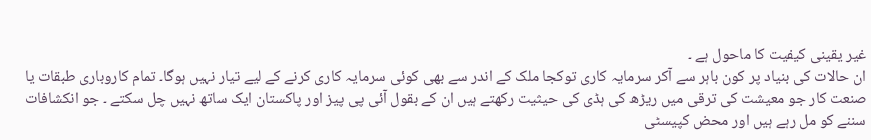غیر یقینی کیفیت کا ماحول ہے ۔
ان حالات کی بنیاد پر کون باہر سے آکر سرمایہ کاری توکجا ملک کے اندر سے بھی کوئی سرمایہ کاری کرنے کے لیے تیار نہیں ہوگا۔ تمام کاروباری طبقات یا صنعت کار جو معیشت کی ترقی میں ریڑھ کی ہڈی کی حیثیت رکھتے ہیں ان کے بقول آئی پی پیز اور پاکستان ایک ساتھ نہیں چل سکتے ۔ جو انکشافات سننے کو مل رہے ہیں اور محض کپیسٹی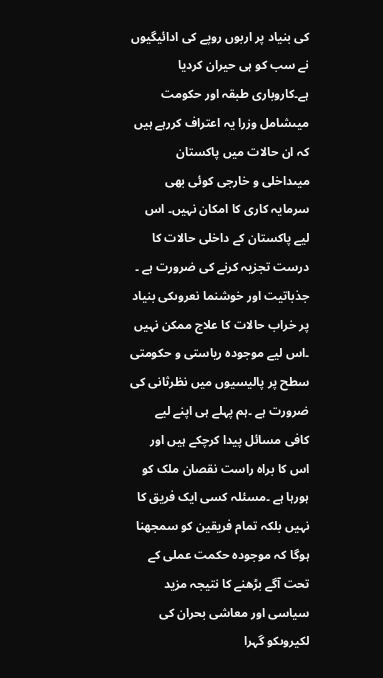کی بنیاد پر اربوں روپے کی ادائیگیوں نے سب کو ہی حیران کردیا ہے۔کاروباری طبقہ اور حکومت میںشامل وزرا یہ اعتراف کررہے ہیں کہ ان حالات میں پاکستان میںداخلی و خارجی کوئی بھی سرمایہ کاری کا امکان نہیں۔ اس لیے پاکستان کے داخلی حالات کا درست تجزیہ کرنے کی ضرورت ہے ۔
جذباتیت اور خوشنما نعروںکی بنیاد پر خراب حالات کا علاج ممکن نہیں ۔اس لیے موجودہ ریاستی و حکومتی سطح پر پالیسیوں میں نظرثانی کی ضرورت ہے ۔ہم پہلے ہی اپنے لیے کافی مسائل پیدا کرچکے ہیں اور اس کا براہ راست نقصان ملک کو ہورہا ہے ۔مسئلہ کسی ایک فریق کا نہیں بلکہ تمام فریقین کو سمجھنا ہوگا کہ موجودہ حکمت عملی کے تحت آگے بڑھنے کا نتیجہ مزید سیاسی اور معاشی بحران کی لکیروںکو گہرا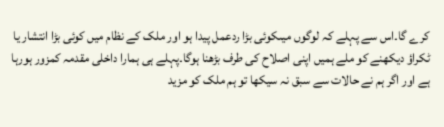کرے گا۔اس سے پہلے کہ لوگوں میںکوئی بڑا ردعمل پیدا ہو اور ملک کے نظام میں کوئی بڑا انتشار یا ٹکراؤ دیکھنے کو ملے ہمیں اپنی اصلاح کی طرف بڑھنا ہوگا۔پہلے ہی ہمارا داخلی مقدمہ کمزور ہورہا ہے اور اگر ہم نے حالات سے سبق نہ سیکھا تو ہم ملک کو مزید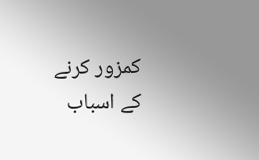کمزور کرنے کے اسباب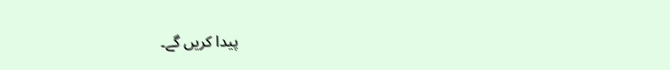پیدا کریں گے۔